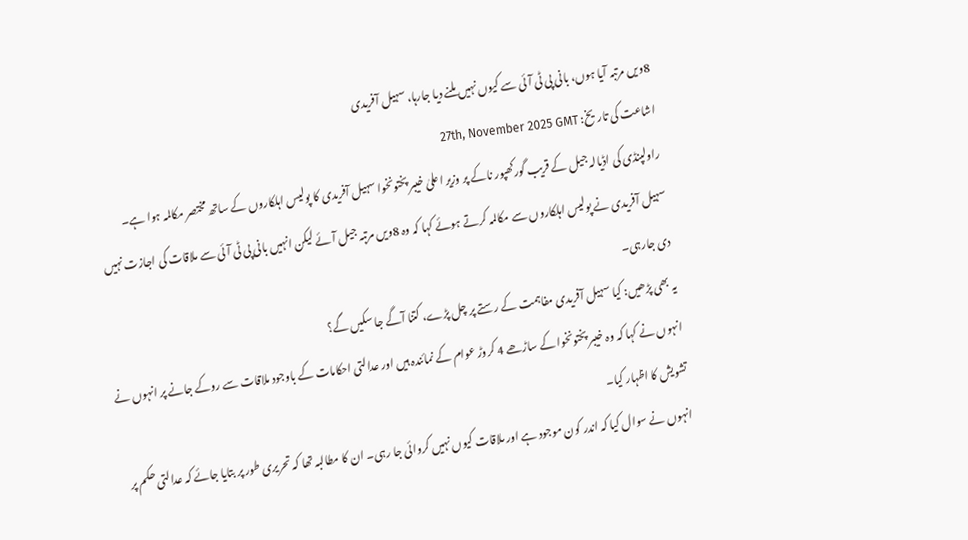8ویں مرتبہ آیا ہوں، بانی پی ٹی آئی سے کیوں نہیں ملنے دیا جارہا، سہیل آفریدی
اشاعت کی تاریخ: 27th, November 2025 GMT
راولپنڈی کی اڈیالہ جیل کے قریب گورکھپور ناکے پر وزیر اعلیٰ خیبر پختونخوا سہیل آفریدی کا پولیس اہلکاروں کے ساتھ مختصر مکالمہ ہوا ہے۔
سہیل آفریدی نے پولیس اہلکاروں سے مکالمہ کرتے ہوئے کہا کہ وہ 8ویں مرتبہ جیل آئے لیکن انہیں بانی پی ٹی آئی سے ملاقات کی اجازت نہیں دی جارہی۔
یہ بھی پڑھیں: کیا سہیل آفریدی مفاہمت کے رستے پر چل پڑے، کتنا آگے جا سکیں گے؟
انہوں نے کہا کہ وہ خیبر پختونخوا کے ساڑھے 4 کروڑ عوام کے نمائندہ ہیں اور عدالتی احکامات کے باوجود ملاقات سے روکے جانے پر انہوں نے تشویش کا اظہار کیا۔
انہوں نے سوال کیا کہ اندر کون موجود ہے اور ملاقات کیوں نہیں کروائی جا رہی۔ ان کا مطالبہ تھا کہ تحریری طور پر بتایا جائے کہ عدالتی حکم پر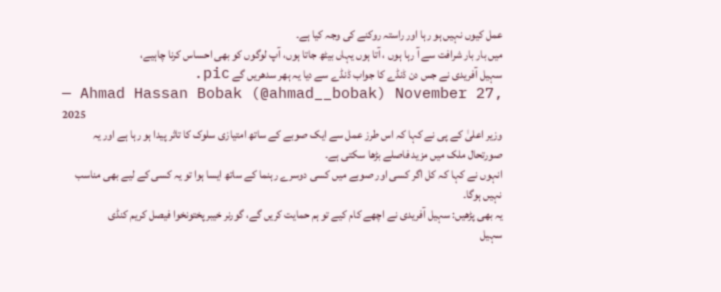عمل کیوں نہیں ہو رہا اور راستہ روکنے کی وجہ کیا ہے۔
میں بار بار شرافت سے آ رہا ہوں ، آتا ہوں یہاں بیٹھ جاتا ہوں، آپ لوگوں کو بھی احساس کرنا چاہیے،
سہیل آفریدی نے جس دن ڈنڈے کا جواب ڈنڈے سے دیا یہ ہھر سدھریں گے pic.
— Ahmad Hassan Bobak (@ahmad__bobak) November 27, 2025
وزیر اعلیٰ کے پی نے کہا کہ اس طرز عمل سے ایک صوبے کے ساتھ امتیازی سلوک کا تاثر پیدا ہو رہا ہے اور یہ صورتحال ملک میں مزید فاصلے بڑھا سکتی ہے۔
انہوں نے کہا کہ کل اگر کسی اور صوبے میں کسی دوسرے رہنما کے ساتھ ایسا ہوا تو یہ کسی کے لیے بھی مناسب نہیں ہوگا۔
یہ بھی پڑھیں: سہیل آفریدی نے اچھے کام کیے تو ہم حمایت کریں گے، گورنر خیبرپختونخوا فیصل کریم کنڈی
سہیل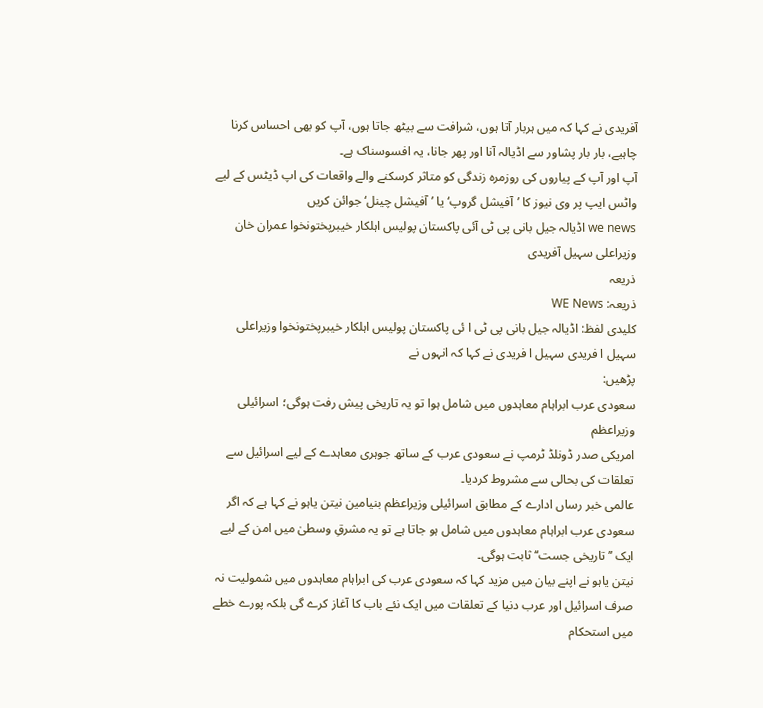آفریدی نے کہا کہ میں ہربار آتا ہوں، شرافت سے بیٹھ جاتا ہوں، آپ کو بھی احساس کرنا چاہیے، بار بار پشاور سے اڈیالہ آنا اور پھر جانا، یہ افسوسناک ہے۔
آپ اور آپ کے پیاروں کی روزمرہ زندگی کو متاثر کرسکنے والے واقعات کی اپ ڈیٹس کے لیے واٹس ایپ پر وی نیوز کا ’آفیشل گروپ‘ یا ’آفیشل چینل‘ جوائن کریں
we news اڈیالہ جیل بانی پی ٹی آئی پاکستان پولیس اہلکار خیبرپختونخوا عمران خان وزیراعلی سہیل آفریدی
ذریعہ
ذریعہ: WE News
کلیدی لفظ: اڈیالہ جیل بانی پی ٹی ا ئی پاکستان پولیس اہلکار خیبرپختونخوا وزیراعلی سہیل ا فریدی سہیل ا فریدی نے کہا کہ انہوں نے
پڑھیں:
سعودی عرب ابراہام معاہدوں میں شامل ہوا تو یہ تاریخی پیش رفت ہوگی؛ اسرائیلی وزیراعظم
امریکی صدر ڈونلڈ ٹرمپ نے سعودی عرب کے ساتھ جوہری معاہدے کے لیے اسرائیل سے تعلقات کی بحالی سے مشروط کردیا۔
عالمی خبر رساں ادارے کے مطابق اسرائیلی وزیراعظم بنیامین نیتن یاہو نے کہا ہے کہ اگر سعودی عرب ابراہام معاہدوں میں شامل ہو جاتا ہے تو یہ مشرقِ وسطیٰ میں امن کے لیے ایک ’’تاریخی جست‘‘ ثابت ہوگی۔
نیتن یاہو نے اپنے بیان میں مزید کہا کہ سعودی عرب کی ابراہام معاہدوں میں شمولیت نہ صرف اسرائیل اور عرب دنیا کے تعلقات میں ایک نئے باب کا آغاز کرے گی بلکہ پورے خطے میں استحکام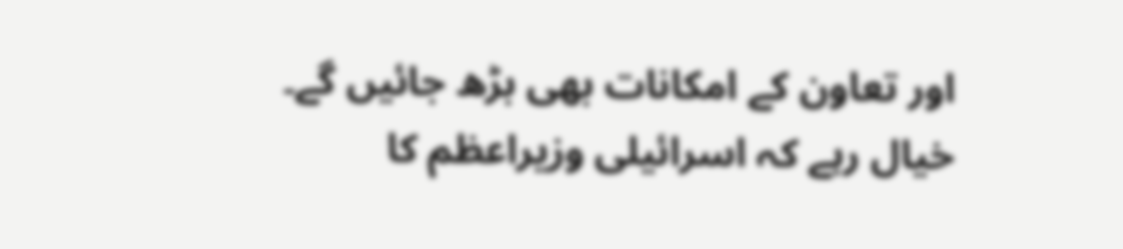اور تعاون کے امکانات بھی بڑھ جائیں گے۔
خیال رہے کہ اسرائیلی وزیراعظم کا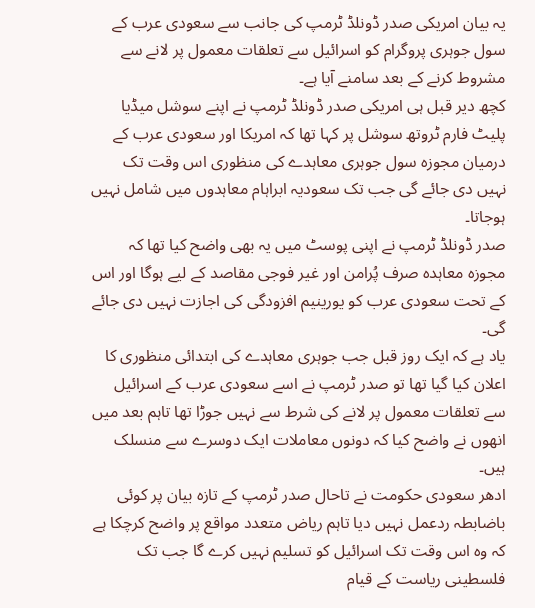یہ بیان امریکی صدر ڈونلڈ ٹرمپ کی جانب سے سعودی عرب کے سول جوہری پروگرام کو اسرائیل سے تعلقات معمول پر لانے سے مشروط کرنے کے بعد سامنے آیا ہے۔
کچھ دیر قبل ہی امریکی صدر ڈونلڈ ٹرمپ نے اپنے سوشل میڈیا پلیٹ فارم ٹروتھ سوشل پر کہا تھا کہ امریکا اور سعودی عرب کے درمیان مجوزہ سول جوہری معاہدے کی منظوری اس وقت تک نہیں دی جائے گی جب تک سعودیہ ابراہام معاہدوں میں شامل نہیں ہوجاتا۔
صدر ڈونلڈ ٹرمپ نے اپنی پوسٹ میں یہ بھی واضح کیا تھا کہ مجوزہ معاہدہ صرف پُرامن اور غیر فوجی مقاصد کے لیے ہوگا اور اس کے تحت سعودی عرب کو یورینیم افزودگی کی اجازت نہیں دی جائے گی۔
یاد ہے کہ ایک روز قبل جب جوہری معاہدے کی ابتدائی منظوری کا اعلان کیا گیا تھا تو صدر ٹرمپ نے اسے سعودی عرب کے اسرائیل سے تعلقات معمول پر لانے کی شرط سے نہیں جوڑا تھا تاہم بعد میں انھوں نے واضح کیا کہ دونوں معاملات ایک دوسرے سے منسلک ہیں۔
ادھر سعودی حکومت نے تاحال صدر ٹرمپ کے تازہ بیان پر کوئی باضابطہ ردعمل نہیں دیا تاہم ریاض متعدد مواقع پر واضح کرچکا ہے کہ وہ اس وقت تک اسرائیل کو تسلیم نہیں کرے گا جب تک فلسطینی ریاست کے قیام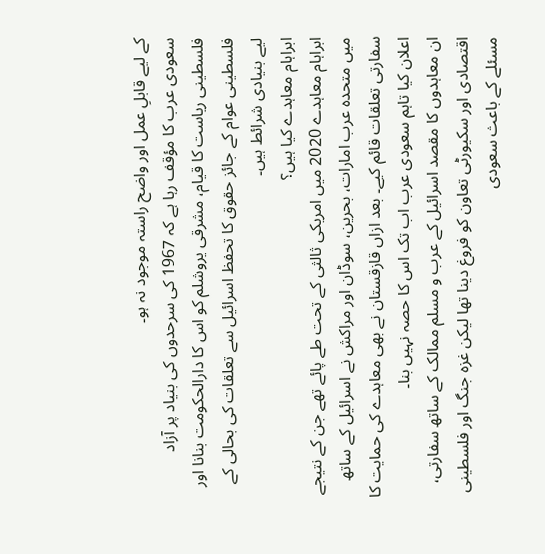کے لیے قابلِ عمل اور واضح راستہ موجود نہ ہو۔
سعودی عرب کا مؤقف رہا ہے کہ 1967 کی سرحدوں کی بنیاد پر آزاد فلسطینی ریاست کا قیام، مشرقی یروشلم کو اس کا دارالحکومت بنانا اور فلسطینی عوام کے جائز حقوق کا تحفظ اسرائیل سے تعلقات کی بحالی کے لیے بنیادی شرائط ہیں۔
ابراہام معاہدے کیا ہیں؟
ابراہام معاہدے 2020 میں امریکی ثالثی کے تحت طے پائے تھے جن کے نتیجے میں متحدہ عرب امارات، بحرین، سوڈان اور مراکش نے اسرائیل کے ساتھ سفارتی تعلقات قائم کیے۔ بعد ازاں قازقستان نے بھی معاہدے کی حمایت کا اعلان کیا تاہم سعودی عرب اب تک اس کا حصہ نہیں بنا۔
ان معاہدوں کا مقصد اسرائیل کے عرب و مسلم ممالک کے ساتھ سفارتی، اقتصادی اور سکیورٹی تعاون کو فروغ دینا تھا لیکن غزہ جنگ اور فلسطینی مسئلے کے باعث سعودی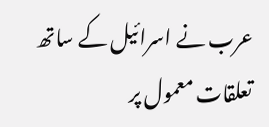عرب نے اسرائیل کے ساتھ تعلقات معمول پر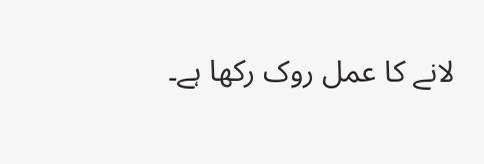لانے کا عمل روک رکھا ہے۔